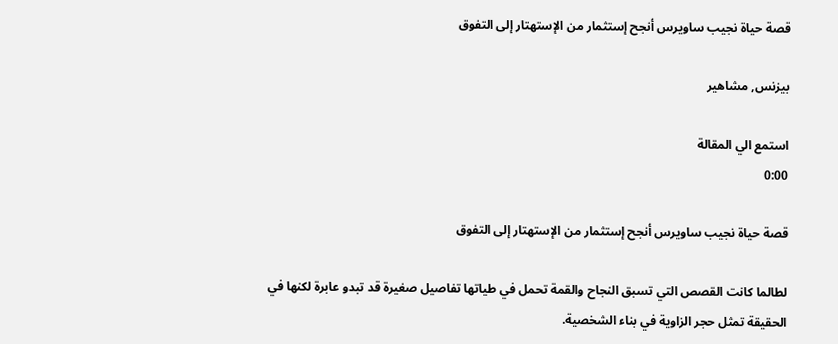قصة حياة نجيب ساويرس أنجح إستثمار من الإستهتار إلى التفوق

بيزنس, مشاهير

استمع الي المقالة
0:00

قصة حياة نجيب ساويرس أنجح إستثمار من الإستهتار إلى التفوق

لطالما كانت القصص التي تسبق النجاح والقمة تحمل في طياتها تفاصيل صغيرة قد تبدو عابرة لكنها في الحقيقة تمثل حجر الزاوية في بناء الشخصية.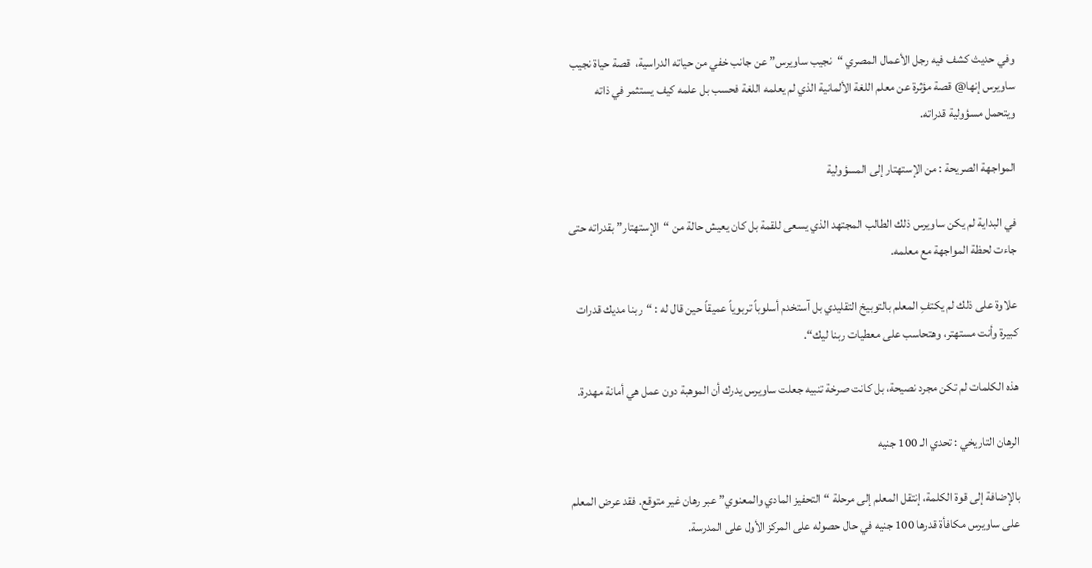وفي حديث كشف فيه رجل الأعمال المصري “نجيب ساويرس” عن جانب خفي من حياته الدراسية،  قصة حياة نجيب ساويرس إنها@ قصة مؤثرة عن معلم اللغة الألمانية الذي لم يعلمه اللغة فحسب بل علمه كيف يستثمر في ذاته ويتحمل مسؤولية قدراته.

المواجهة الصريحة : من الإستهتار إلى المسؤولية

في البداية لم يكن ساويرس ذلك الطالب المجتهد الذي يسعى للقمة بل كان يعيش حالة من “الإستهتار” بقدراته حتى جاءت لحظة المواجهة مع معلمه.

علاوة على ذلك لم يكتفِ المعلم بالتوبيخ التقليدي بل آستخدم أسلوباً تربوياً عميقاً حين قال له : “ربنا مديك قدرات كبيرة وأنت مستهتر، وهتحاسب على معطيات ربنا ليك“.

هذه الكلمات لم تكن مجرد نصيحة، بل كانت صرخة تنبيه جعلت ساويرس يدرك أن الموهبة دون عمل هي أمانة مهدرة.

الرهان التاريخي : تحدي الـ 100 جنيه

بالإضافة إلى قوة الكلمة، إنتقل المعلم إلى مرحلة “التحفيز المادي والمعنوي” عبر رهان غير متوقع. فقد عرض المعلم على ساويرس مكافأة قدرها 100 جنيه في حال حصوله على المركز الأول على المدرسة.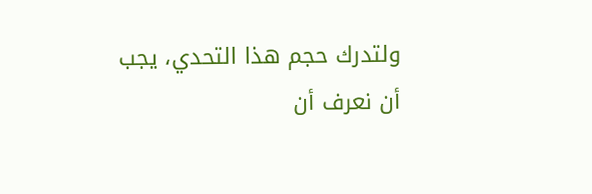ولتدرك حجم هذا التحدي، يجب أن نعرف أن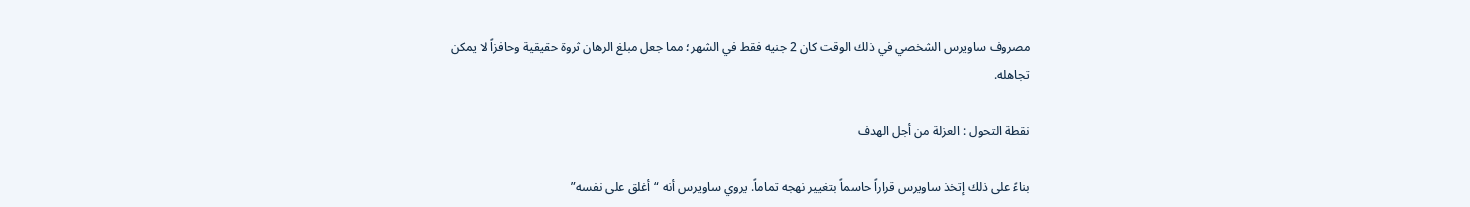مصروف ساويرس الشخصي في ذلك الوقت كان 2 جنيه فقط في الشهر؛ مما جعل مبلغ الرهان ثروة حقيقية وحافزاً لا يمكن تجاهله.

نقطة التحول : العزلة من أجل الهدف

بناءً على ذلك إتخذ ساويرس قراراً حاسماً بتغيير نهجه تماماً. يروي ساويرس أنه “أغلق على نفسه”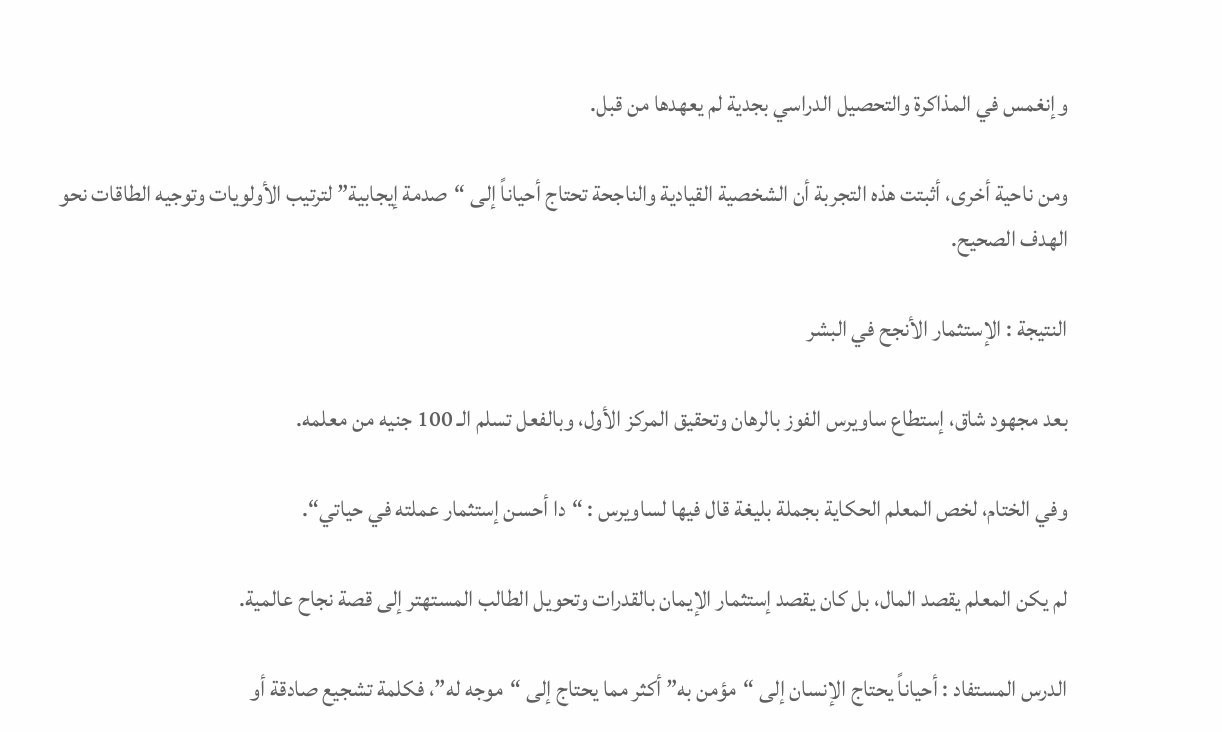وإنغمس في المذاكرة والتحصيل الدراسي بجدية لم يعهدها من قبل.

ومن ناحية أخرى، أثبتت هذه التجربة أن الشخصية القيادية والناجحة تحتاج أحياناً إلى “صدمة إيجابية” لترتيب الأولويات وتوجيه الطاقات نحو الهدف الصحيح.

النتيجة : الإستثمار الأنجح في البشر

بعد مجهود شاق، إستطاع ساويرس الفوز بالرهان وتحقيق المركز الأول، وبالفعل تسلم الـ 100 جنيه من معلمه.

وفي الختام، لخص المعلم الحكاية بجملة بليغة قال فيها لساويرس : “دا أحسن إستثمار عملته في حياتي“.

لم يكن المعلم يقصد المال، بل كان يقصد إستثمار الإيمان بالقدرات وتحويل الطالب المستهتر إلى قصة نجاح عالمية.

الدرس المستفاد : أحياناً يحتاج الإنسان إلى “مؤمن به” أكثر مما يحتاج إلى “موجه له”، فكلمة تشجيع صادقة أو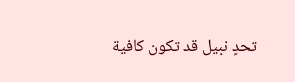تحدٍ نبيل قد تكون كافية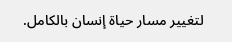لتغيير مسار حياة إنسان بالكامل.